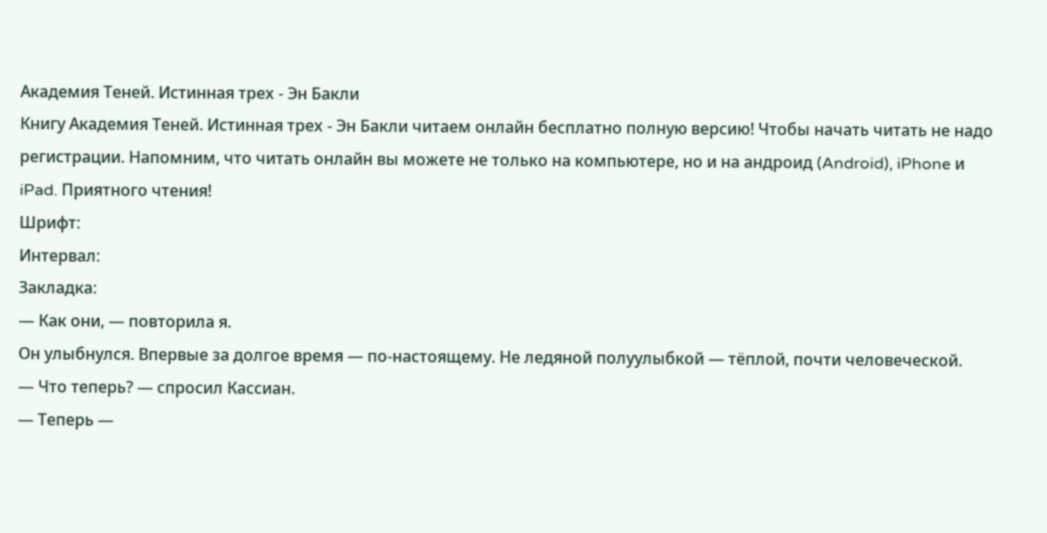Академия Теней. Истинная трех - Эн Бакли
Книгу Академия Теней. Истинная трех - Эн Бакли читаем онлайн бесплатно полную версию! Чтобы начать читать не надо регистрации. Напомним, что читать онлайн вы можете не только на компьютере, но и на андроид (Android), iPhone и iPad. Приятного чтения!
Шрифт:
Интервал:
Закладка:
— Как они, — повторила я.
Он улыбнулся. Впервые за долгое время — по-настоящему. Не ледяной полуулыбкой — тёплой, почти человеческой.
— Что теперь? — спросил Кассиан.
— Теперь —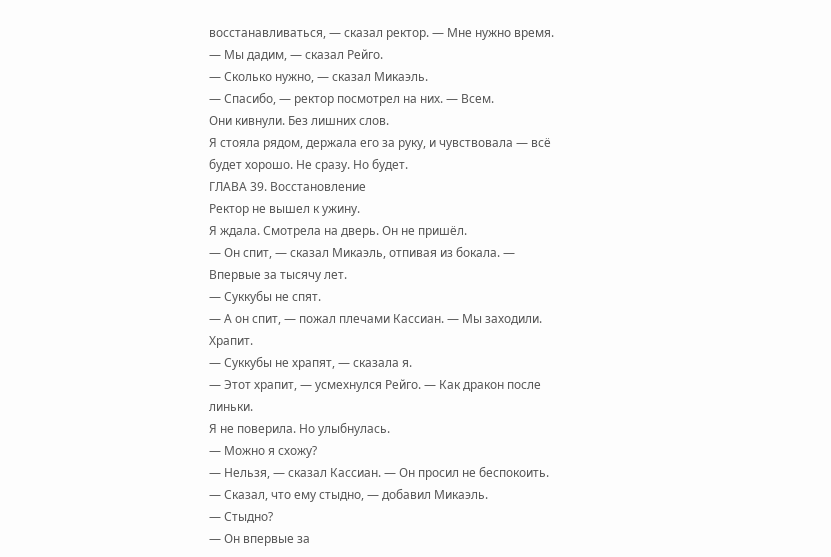восстанавливаться, — сказал ректор. — Мне нужно время.
— Мы дадим, — сказал Рейго.
— Сколько нужно, — сказал Микаэль.
— Спасибо, — ректор посмотрел на них. — Всем.
Они кивнули. Без лишних слов.
Я стояла рядом, держала его за руку, и чувствовала — всё будет хорошо. Не сразу. Но будет.
ГЛАВА 39. Восстановление
Ректор не вышел к ужину.
Я ждала. Смотрела на дверь. Он не пришёл.
— Он спит, — сказал Микаэль, отпивая из бокала. — Впервые за тысячу лет.
— Суккубы не спят.
— А он спит, — пожал плечами Кассиан. — Мы заходили. Храпит.
— Суккубы не храпят, — сказала я.
— Этот храпит, — усмехнулся Рейго. — Как дракон после линьки.
Я не поверила. Но улыбнулась.
— Можно я схожу?
— Нельзя, — сказал Кассиан. — Он просил не беспокоить.
— Сказал, что ему стыдно, — добавил Микаэль.
— Стыдно?
— Он впервые за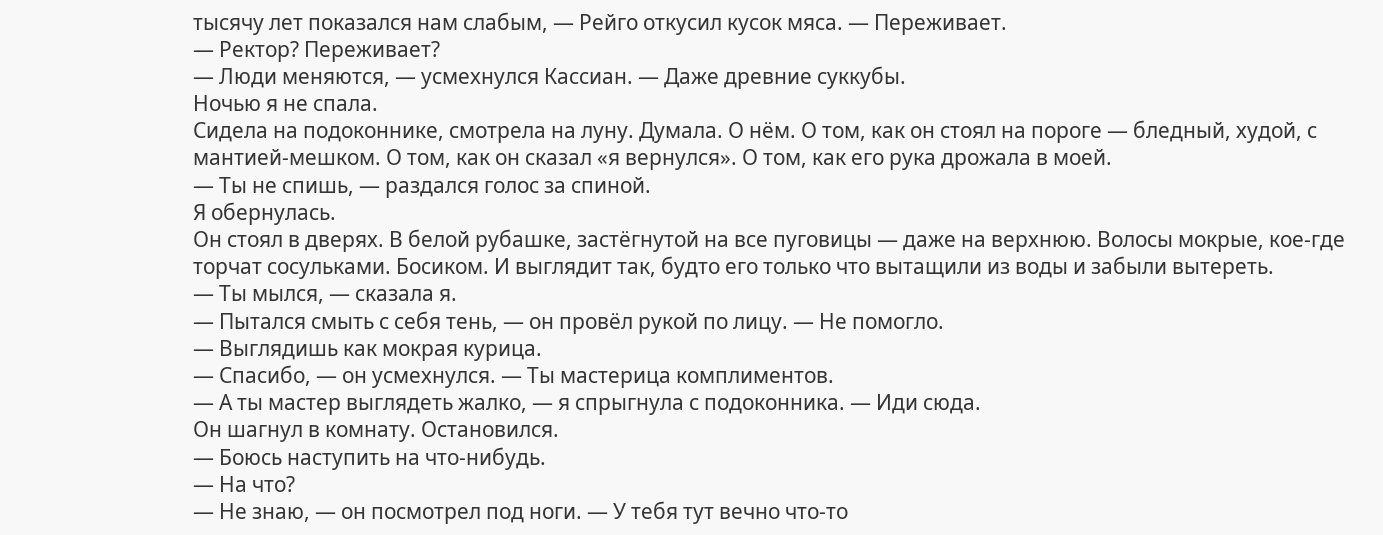тысячу лет показался нам слабым, — Рейго откусил кусок мяса. — Переживает.
— Ректор? Переживает?
— Люди меняются, — усмехнулся Кассиан. — Даже древние суккубы.
Ночью я не спала.
Сидела на подоконнике, смотрела на луну. Думала. О нём. О том, как он стоял на пороге — бледный, худой, с мантией-мешком. О том, как он сказал «я вернулся». О том, как его рука дрожала в моей.
— Ты не спишь, — раздался голос за спиной.
Я обернулась.
Он стоял в дверях. В белой рубашке, застёгнутой на все пуговицы — даже на верхнюю. Волосы мокрые, кое-где торчат сосульками. Босиком. И выглядит так, будто его только что вытащили из воды и забыли вытереть.
— Ты мылся, — сказала я.
— Пытался смыть с себя тень, — он провёл рукой по лицу. — Не помогло.
— Выглядишь как мокрая курица.
— Спасибо, — он усмехнулся. — Ты мастерица комплиментов.
— А ты мастер выглядеть жалко, — я спрыгнула с подоконника. — Иди сюда.
Он шагнул в комнату. Остановился.
— Боюсь наступить на что-нибудь.
— На что?
— Не знаю, — он посмотрел под ноги. — У тебя тут вечно что-то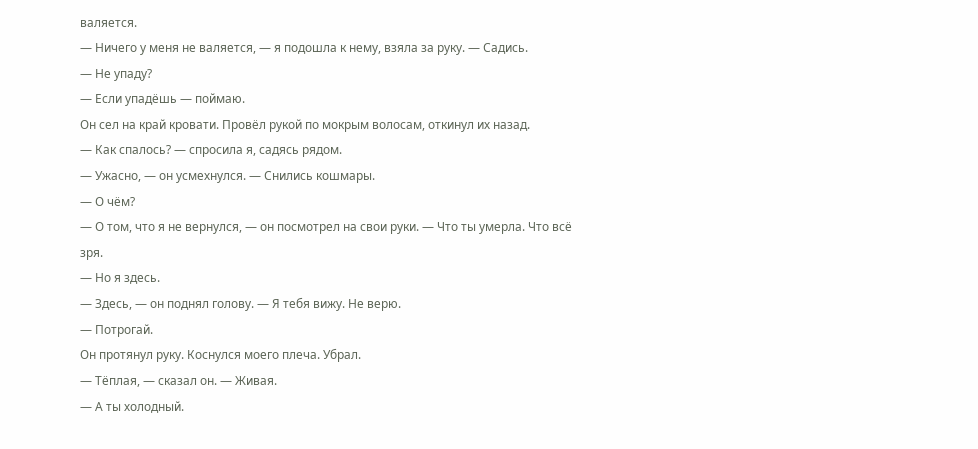валяется.
— Ничего у меня не валяется, — я подошла к нему, взяла за руку. — Садись.
— Не упаду?
— Если упадёшь — поймаю.
Он сел на край кровати. Провёл рукой по мокрым волосам, откинул их назад.
— Как спалось? — спросила я, садясь рядом.
— Ужасно, — он усмехнулся. — Снились кошмары.
— О чём?
— О том, что я не вернулся, — он посмотрел на свои руки. — Что ты умерла. Что всё зря.
— Но я здесь.
— Здесь, — он поднял голову. — Я тебя вижу. Не верю.
— Потрогай.
Он протянул руку. Коснулся моего плеча. Убрал.
— Тёплая, — сказал он. — Живая.
— А ты холодный.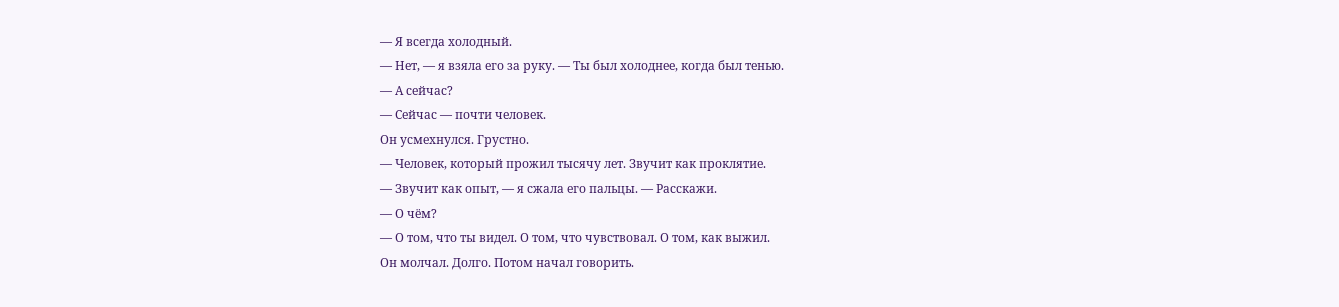— Я всегда холодный.
— Нет, — я взяла его за руку. — Ты был холоднее, когда был тенью.
— А сейчас?
— Сейчас — почти человек.
Он усмехнулся. Грустно.
— Человек, который прожил тысячу лет. Звучит как проклятие.
— Звучит как опыт, — я сжала его пальцы. — Расскажи.
— О чём?
— О том, что ты видел. О том, что чувствовал. О том, как выжил.
Он молчал. Долго. Потом начал говорить.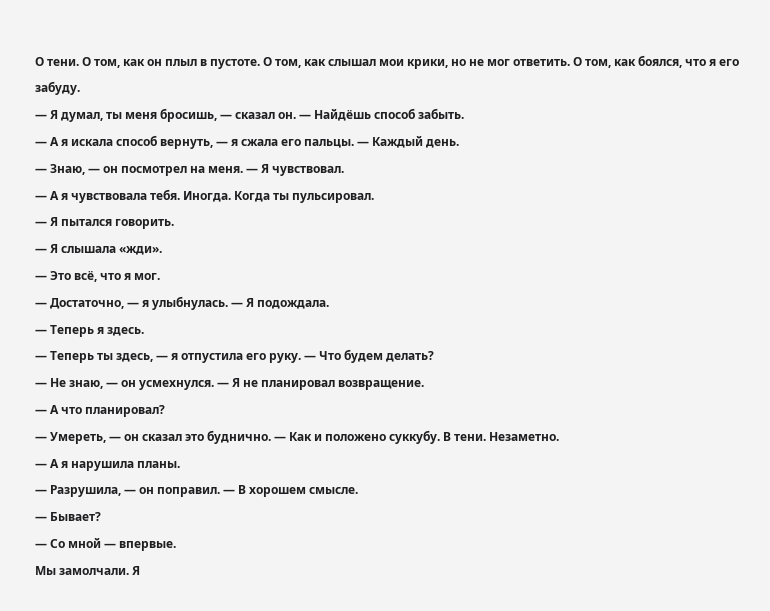О тени. О том, как он плыл в пустоте. О том, как слышал мои крики, но не мог ответить. О том, как боялся, что я его забуду.
— Я думал, ты меня бросишь, — сказал он. — Найдёшь способ забыть.
— А я искала способ вернуть, — я сжала его пальцы. — Каждый день.
— Знаю, — он посмотрел на меня. — Я чувствовал.
— А я чувствовала тебя. Иногда. Когда ты пульсировал.
— Я пытался говорить.
— Я слышала «жди».
— Это всё, что я мог.
— Достаточно, — я улыбнулась. — Я подождала.
— Теперь я здесь.
— Теперь ты здесь, — я отпустила его руку. — Что будем делать?
— Не знаю, — он усмехнулся. — Я не планировал возвращение.
— А что планировал?
— Умереть, — он сказал это буднично. — Как и положено суккубу. В тени. Незаметно.
— А я нарушила планы.
— Разрушила, — он поправил. — В хорошем смысле.
— Бывает?
— Со мной — впервые.
Мы замолчали. Я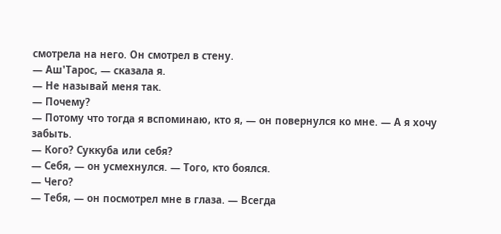смотрела на него. Он смотрел в стену.
— Аш'Тарос, — сказала я.
— Не называй меня так.
— Почему?
— Потому что тогда я вспоминаю, кто я, — он повернулся ко мне. — А я хочу забыть.
— Кого? Суккуба или себя?
— Себя, — он усмехнулся. — Того, кто боялся.
— Чего?
— Тебя, — он посмотрел мне в глаза. — Всегда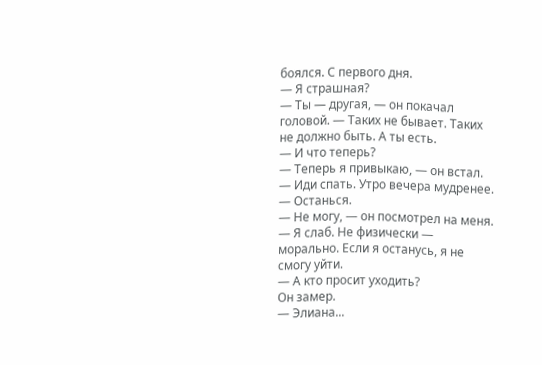боялся. С первого дня.
— Я страшная?
— Ты — другая, — он покачал головой. — Таких не бывает. Таких не должно быть. А ты есть.
— И что теперь?
— Теперь я привыкаю, — он встал. — Иди спать. Утро вечера мудренее.
— Останься.
— Не могу, — он посмотрел на меня. — Я слаб. Не физически — морально. Если я останусь, я не смогу уйти.
— А кто просит уходить?
Он замер.
— Элиана...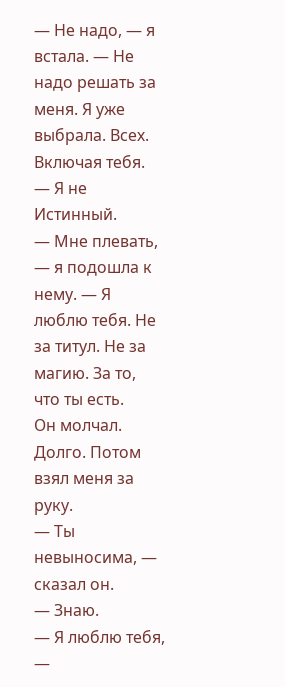— Не надо, — я встала. — Не надо решать за меня. Я уже выбрала. Всех. Включая тебя.
— Я не Истинный.
— Мне плевать, — я подошла к нему. — Я люблю тебя. Не за титул. Не за магию. За то, что ты есть.
Он молчал. Долго. Потом взял меня за руку.
— Ты невыносима, — сказал он.
— Знаю.
— Я люблю тебя, —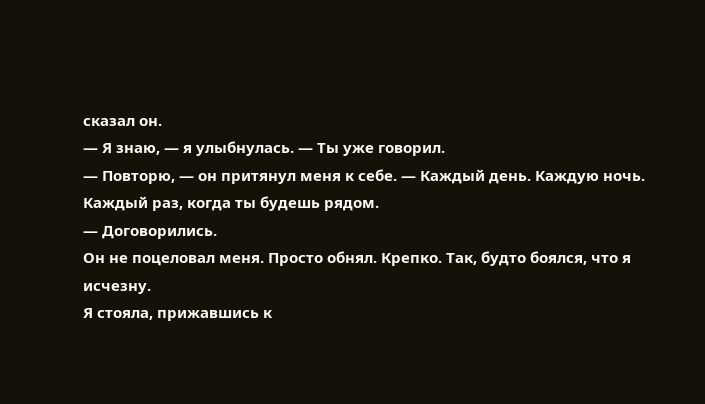сказал он.
— Я знаю, — я улыбнулась. — Ты уже говорил.
— Повторю, — он притянул меня к себе. — Каждый день. Каждую ночь. Каждый раз, когда ты будешь рядом.
— Договорились.
Он не поцеловал меня. Просто обнял. Крепко. Так, будто боялся, что я исчезну.
Я стояла, прижавшись к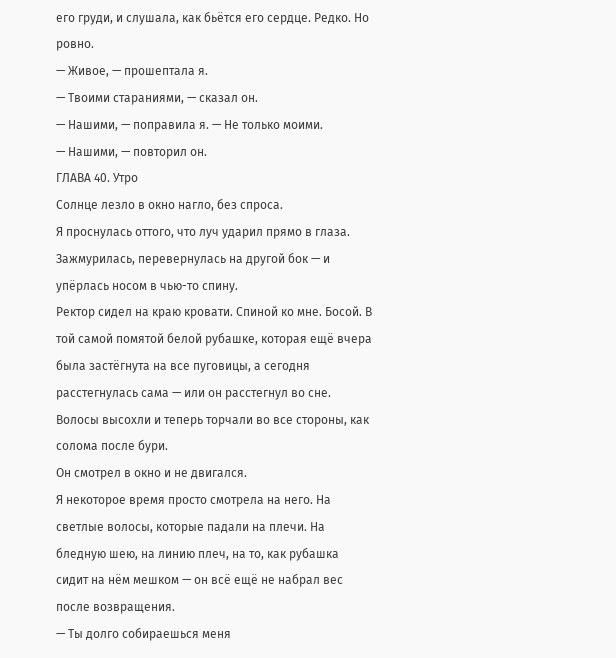его груди, и слушала, как бьётся его сердце. Редко. Но ровно.
— Живое, — прошептала я.
— Твоими стараниями, — сказал он.
— Нашими, — поправила я. — Не только моими.
— Нашими, — повторил он.
ГЛАВА 40. Утро
Солнце лезло в окно нагло, без спроса.
Я проснулась оттого, что луч ударил прямо в глаза. Зажмурилась, перевернулась на другой бок — и упёрлась носом в чью-то спину.
Ректор сидел на краю кровати. Спиной ко мне. Босой. В той самой помятой белой рубашке, которая ещё вчера была застёгнута на все пуговицы, а сегодня расстегнулась сама — или он расстегнул во сне. Волосы высохли и теперь торчали во все стороны, как солома после бури.
Он смотрел в окно и не двигался.
Я некоторое время просто смотрела на него. На светлые волосы, которые падали на плечи. На бледную шею, на линию плеч, на то, как рубашка сидит на нём мешком — он всё ещё не набрал вес после возвращения.
— Ты долго собираешься меня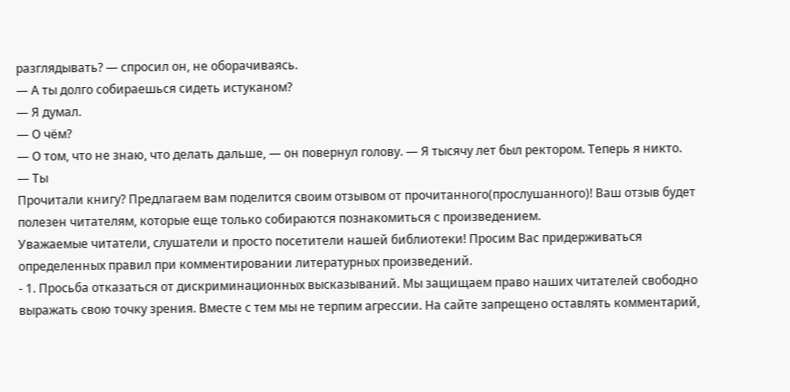разглядывать? — спросил он, не оборачиваясь.
— А ты долго собираешься сидеть истуканом?
— Я думал.
— О чём?
— О том, что не знаю, что делать дальше, — он повернул голову. — Я тысячу лет был ректором. Теперь я никто.
— Ты
Прочитали книгу? Предлагаем вам поделится своим отзывом от прочитанного(прослушанного)! Ваш отзыв будет полезен читателям, которые еще только собираются познакомиться с произведением.
Уважаемые читатели, слушатели и просто посетители нашей библиотеки! Просим Вас придерживаться определенных правил при комментировании литературных произведений.
- 1. Просьба отказаться от дискриминационных высказываний. Мы защищаем право наших читателей свободно выражать свою точку зрения. Вместе с тем мы не терпим агрессии. На сайте запрещено оставлять комментарий,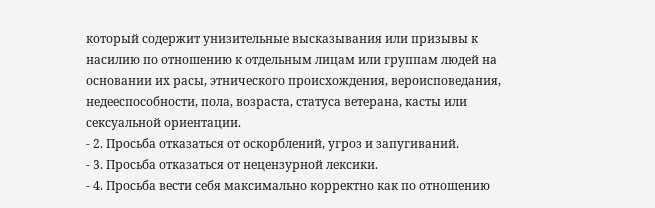который содержит унизительные высказывания или призывы к насилию по отношению к отдельным лицам или группам людей на основании их расы, этнического происхождения, вероисповедания, недееспособности, пола, возраста, статуса ветерана, касты или сексуальной ориентации.
- 2. Просьба отказаться от оскорблений, угроз и запугиваний.
- 3. Просьба отказаться от нецензурной лексики.
- 4. Просьба вести себя максимально корректно как по отношению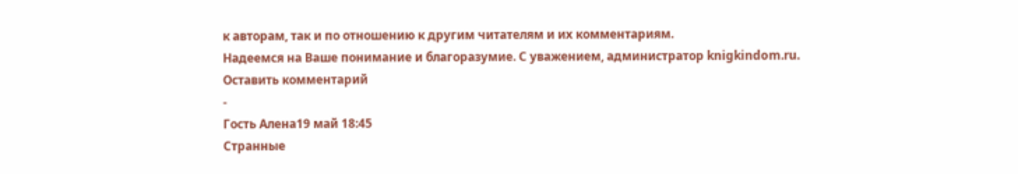к авторам, так и по отношению к другим читателям и их комментариям.
Надеемся на Ваше понимание и благоразумие. С уважением, администратор knigkindom.ru.
Оставить комментарий
-
Гость Алена19 май 18:45
Странные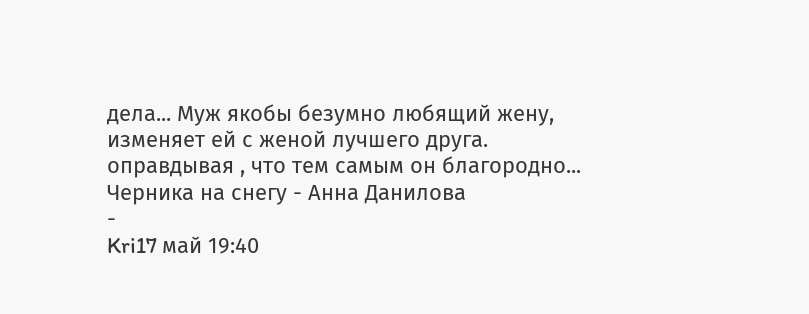дела... Муж якобы безумно любящий жену, изменяет ей с женой лучшего друга. оправдывая , что тем самым он благородно...
Черника на снегу - Анна Данилова
-
Kri17 май 19:40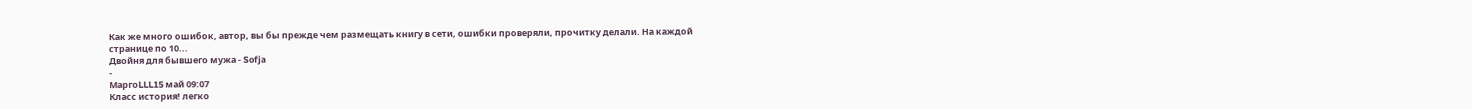Как же много ошибок, автор, вы бы прежде чем размещать книгу в сети, ошибки проверяли, прочитку делали. На каждой странице по 10...
Двойня для бывшего мужа - Sofja
-
МаргоLLL15 май 09:07
Класс история! легко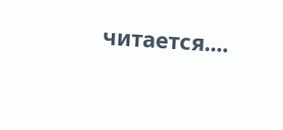читается....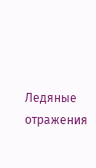Ледяные отражения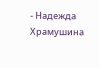- Надежда Храмушина